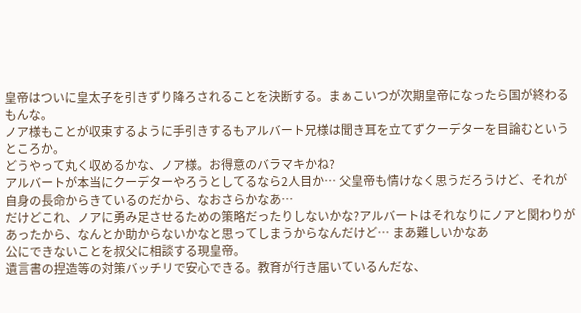皇帝はついに皇太子を引きずり降ろされることを決断する。まぁこいつが次期皇帝になったら国が終わるもんな。
ノア様もことが収束するように手引きするもアルバート兄様は聞き耳を立てずクーデターを目論むというところか。
どうやって丸く収めるかな、ノア様。お得意のバラマキかね?
アルバートが本当にクーデターやろうとしてるなら2人目か… 父皇帝も情けなく思うだろうけど、それが自身の長命からきているのだから、なおさらかなあ…
だけどこれ、ノアに勇み足させるための策略だったりしないかな?アルバートはそれなりにノアと関わりがあったから、なんとか助からないかなと思ってしまうからなんだけど… まあ難しいかなあ
公にできないことを叔父に相談する現皇帝。
遺言書の捏造等の対策バッチリで安心できる。教育が行き届いているんだな、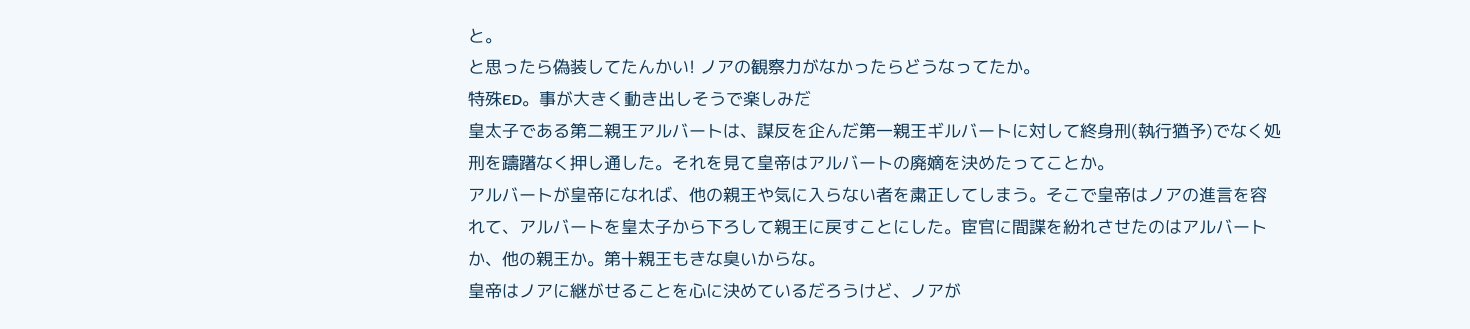と。
と思ったら偽装してたんかい! ノアの観察力がなかったらどうなってたか。
特殊ED。事が大きく動き出しそうで楽しみだ
皇太子である第二親王アルバートは、謀反を企んだ第一親王ギルバートに対して終身刑(執行猶予)でなく処刑を躊躇なく押し通した。それを見て皇帝はアルバートの廃嫡を決めたってことか。
アルバートが皇帝になれば、他の親王や気に入らない者を粛正してしまう。そこで皇帝はノアの進言を容れて、アルバートを皇太子から下ろして親王に戻すことにした。宦官に間諜を紛れさせたのはアルバートか、他の親王か。第十親王もきな臭いからな。
皇帝はノアに継がせることを心に決めているだろうけど、ノアが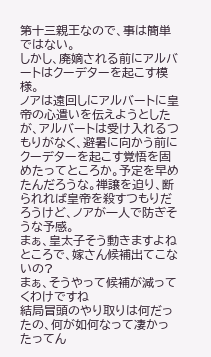第十三親王なので、事は簡単ではない。
しかし、廃嫡される前にアルバートはクーデターを起こす模様。
ノアは遠回しにアルバートに皇帝の心遣いを伝えようとしたが、アルバートは受け入れるつもりがなく、避暑に向かう前にクーデターを起こす覚悟を固めたってところか。予定を早めたんだろうな。禅譲を迫り、断られれば皇帝を殺すつもりだろうけど、ノアが一人で防ぎそうな予感。
まぁ、皇太子そう動きますよね
ところで、嫁さん候補出てこないの?
まぁ、そうやって候補が減ってくわけですね
結局冒頭のやり取りは何だったの、何が如何なって凄かったってん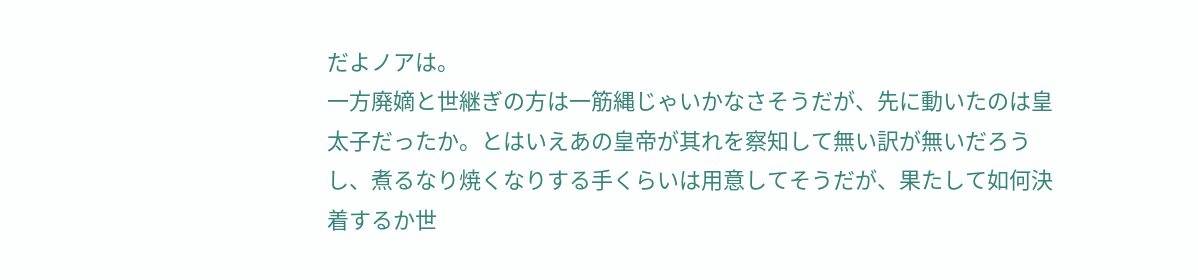だよノアは。
一方廃嫡と世継ぎの方は一筋縄じゃいかなさそうだが、先に動いたのは皇太子だったか。とはいえあの皇帝が其れを察知して無い訳が無いだろうし、煮るなり焼くなりする手くらいは用意してそうだが、果たして如何決着するか世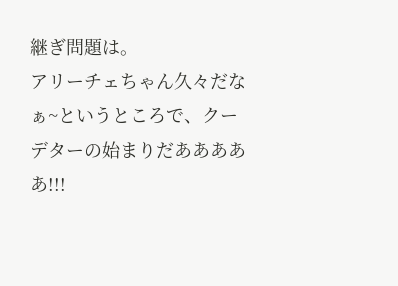継ぎ問題は。
アリーチェちゃん久々だなぁ~というところで、クーデターの始まりだあああああ!!!